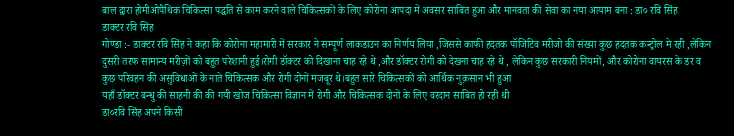बाल द्वारा होमीओपैथिक चिकित्सा पद्धति से काम करने वाले चिकित्सकों के लिए कोरोना आपदा में अवसर साबित हुआ और मानवता की सेवा का नया आयाम बना : डा० रवि सिंह
डाक्टर रवि सिंह
गोण्डा :- डाक्टर रवि सिंह ने कहा कि कोरोना महामारी में सरकार ने सम्पूर्ण लाकडाउन का निर्णय लिया ,जिससे काफी हदतक पॉजिटिव मरीजो की संख्या कुछ हदतक कन्ट्रोल मे रही ,लेकिन दुसरी तरफ सामान्य मरीज़ों को बहुत परेशानी हुई।रोगी डॉक्टर को दिखाना चाह रहे थे ,और डॉक्टर रोगी को देखना चाह रहे थे , लेकिन कुछ सरकारी नियमों, और कोरोना वायरस के डर व कुछ परिवहन की असुविधाओं के नाते चिकित्सक और रोगी दोनों मजबूर थे।बहुत सारे चिकित्सकों को आर्थिक नुक़सान भी हुआ
यहाँ डॉक्टर बन्धु की साहनी की की गयी खोज चिकित्सा विज्ञान में रोगी और चिकित्सक दोनों के लिए वरदान साबित हो रही थी
डा०रवि सिंह अपने किसी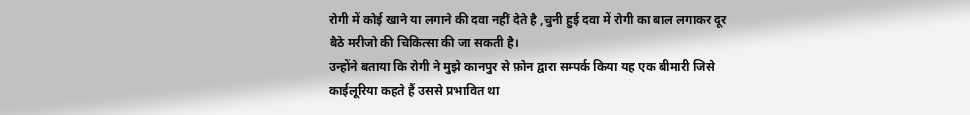रोगी में कोई खाने या लगाने की दवा नहीं देते है ,चुनी हुई दवा में रोगी का बाल लगाकर दूर बैठे मरीजो की चिकित्सा की जा सकती है।
उन्होंने बताया कि रोगी ने मुझे कानपुर से फ़ोन द्वारा सम्पर्क किया यह एक बीमारी जिसे काईलूरिया कहते हैं उससे प्रभावित था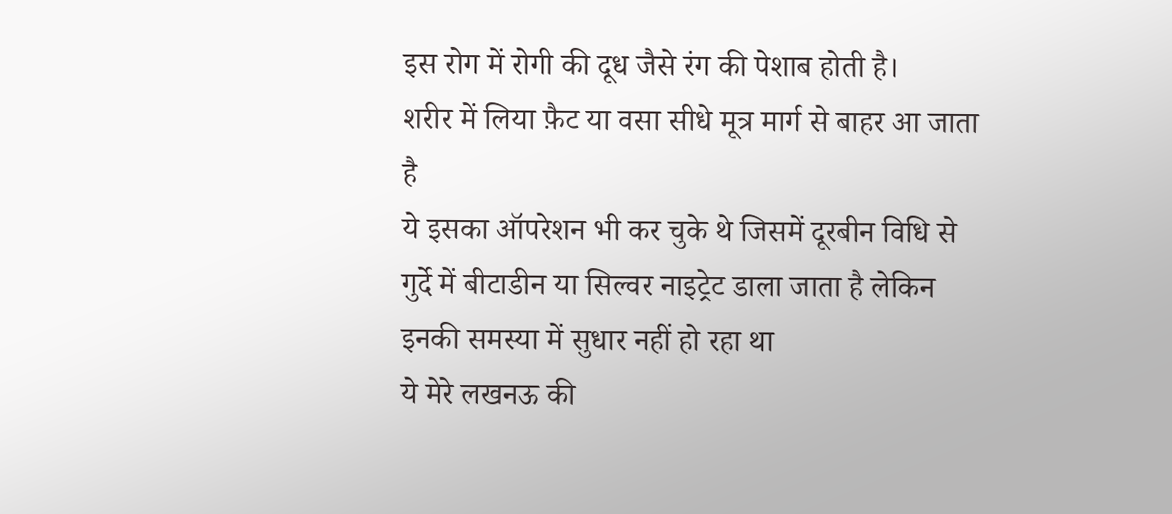इस रोग में रोगी की दूध जैसे रंग की पेशाब होती है।
शरीर में लिया फ़ैट या वसा सीधे मूत्र मार्ग से बाहर आ जाता है
ये इसका ऑपरेशन भी कर चुके थे जिसमें दूरबीन विधि से गुर्दे में बीटाडीन या सिल्वर नाइट्रेट डाला जाता है लेकिन इनकी समस्या में सुधार नहीं हो रहा था
ये मेरे लखनऊ की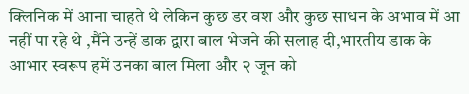क्लिनिक में आना चाहते थे लेकिन कुछ डर वश और कुछ साधन के अभाव में आ नहीं पा रहे थे ,मैंने उन्हें डाक द्वारा बाल भेजने की सलाह दी,भारतीय डाक के आभार स्वरूप हमें उनका बाल मिला और २ जून को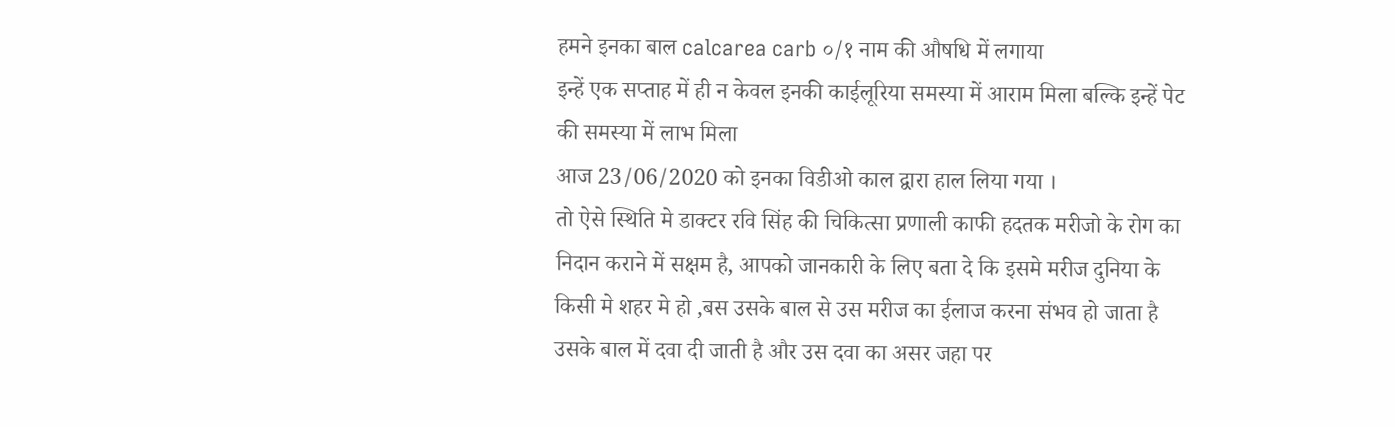हमने इनका बाल calcarea carb ०/१ नाम की औषधि में लगाया
इन्हें एक सप्ताह में ही न केवल इनकी काईलूरिया समस्या में आराम मिला बल्कि इन्हें पेट की समस्या में लाभ मिला
आज 23/06/2020 को इनका विडीओ काल द्वारा हाल लिया गया ।
तो ऐसे स्थिति मे डाक्टर रवि सिंह की चिकित्सा प्रणाली काफी हदतक मरीजो के रोग का निदान कराने में सक्षम है, आपको जानकारी के लिए बता दे कि इसमे मरीज दुनिया के किसी मे शहर मे हो ,बस उसके बाल से उस मरीज का ईलाज करना संभव हो जाता है उसके बाल में दवा दी जाती है और उस दवा का असर जहा पर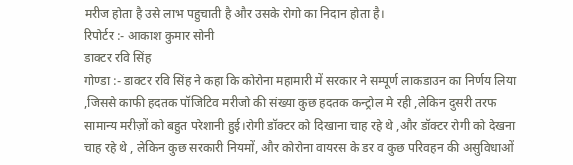मरीज होता है उसे लाभ पहुचाती है और उसके रोगो का निदान होता है।
रिपोर्टर :- आकाश कुमार सोनी
डाक्टर रवि सिंह
गोण्डा :- डाक्टर रवि सिंह ने कहा कि कोरोना महामारी में सरकार ने सम्पूर्ण लाकडाउन का निर्णय लिया ,जिससे काफी हदतक पॉजिटिव मरीजो की संख्या कुछ हदतक कन्ट्रोल मे रही ,लेकिन दुसरी तरफ सामान्य मरीज़ों को बहुत परेशानी हुई।रोगी डॉक्टर को दिखाना चाह रहे थे ,और डॉक्टर रोगी को देखना चाह रहे थे , लेकिन कुछ सरकारी नियमों, और कोरोना वायरस के डर व कुछ परिवहन की असुविधाओं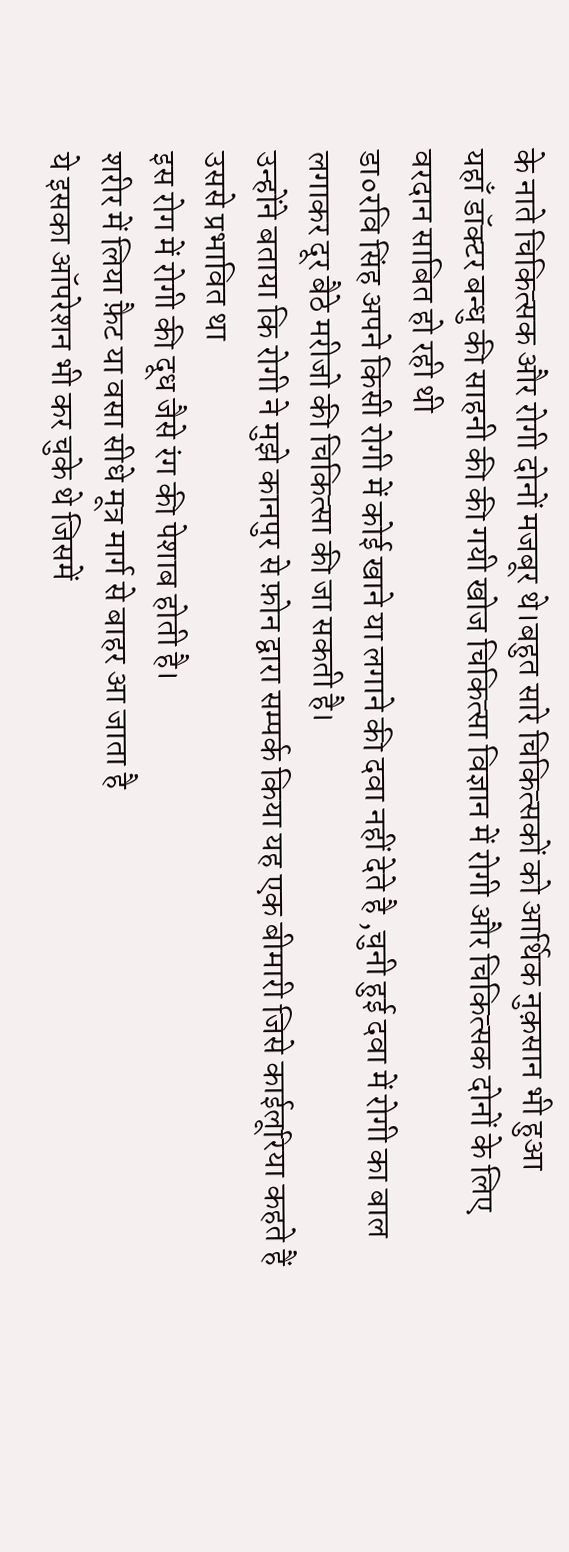के नाते चिकित्सक और रोगी दोनों मजबूर थे।बहुत सारे चिकित्सकों को आर्थिक नुक़सान भी हुआ
यहाँ डॉक्टर बन्धु की साहनी की की गयी खोज चिकित्सा विज्ञान में रोगी और चिकित्सक दोनों के लिए वरदान साबित हो रही थी
डा०रवि सिंह अपने किसी रोगी में कोई खाने या लगाने की दवा नहीं देते है ,चुनी हुई दवा में रोगी का बाल लगाकर दूर बैठे मरीजो की चिकित्सा की जा सकती है।
उन्होंने बताया कि रोगी ने मुझे कानपुर से फ़ोन द्वारा सम्पर्क किया यह एक बीमारी जिसे काईलूरिया कहते हैं उससे प्रभावित था
इस रोग में रोगी की दूध जैसे रंग की पेशाब होती है।
शरीर में लिया फ़ैट या वसा सीधे मूत्र मार्ग से बाहर आ जाता है
ये इसका ऑपरेशन भी कर चुके थे जिसमें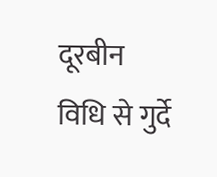दूरबीन विधि से गुर्दे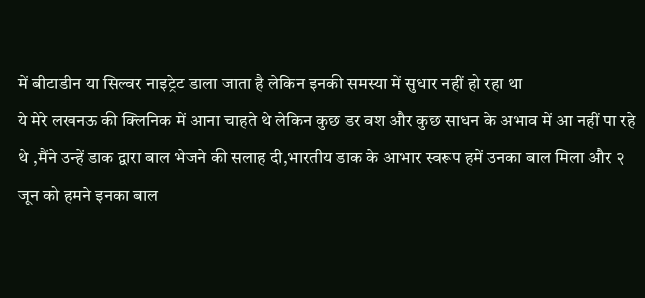में बीटाडीन या सिल्वर नाइट्रेट डाला जाता है लेकिन इनकी समस्या में सुधार नहीं हो रहा था
ये मेरे लखनऊ की क्लिनिक में आना चाहते थे लेकिन कुछ डर वश और कुछ साधन के अभाव में आ नहीं पा रहे थे ,मैंने उन्हें डाक द्वारा बाल भेजने की सलाह दी,भारतीय डाक के आभार स्वरूप हमें उनका बाल मिला और २ जून को हमने इनका बाल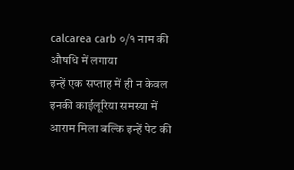calcarea carb ०/१ नाम की औषधि में लगाया
इन्हें एक सप्ताह में ही न केवल इनकी काईलूरिया समस्या में आराम मिला बल्कि इन्हें पेट की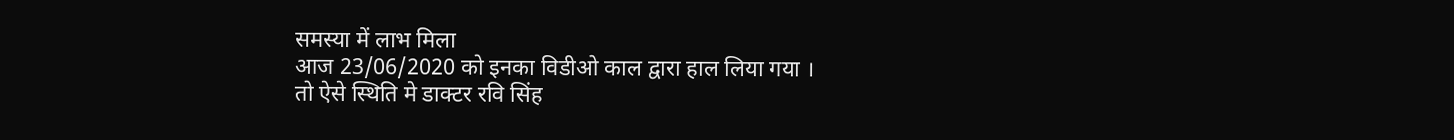समस्या में लाभ मिला
आज 23/06/2020 को इनका विडीओ काल द्वारा हाल लिया गया ।
तो ऐसे स्थिति मे डाक्टर रवि सिंह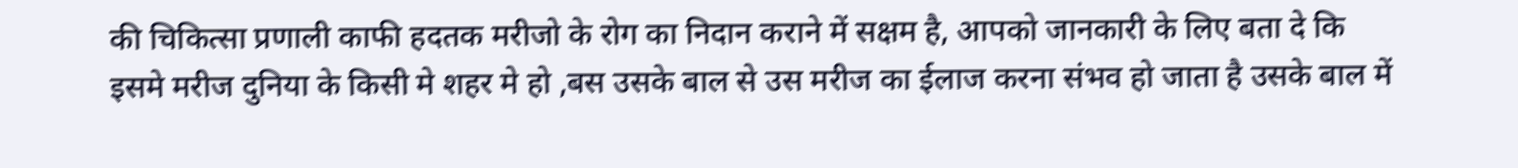की चिकित्सा प्रणाली काफी हदतक मरीजो के रोग का निदान कराने में सक्षम है, आपको जानकारी के लिए बता दे कि इसमे मरीज दुनिया के किसी मे शहर मे हो ,बस उसके बाल से उस मरीज का ईलाज करना संभव हो जाता है उसके बाल में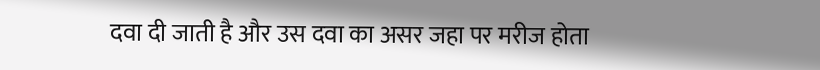दवा दी जाती है और उस दवा का असर जहा पर मरीज होता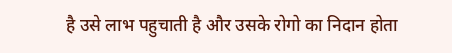है उसे लाभ पहुचाती है और उसके रोगो का निदान होता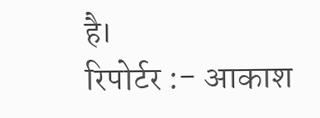है।
रिपोर्टर :- आकाश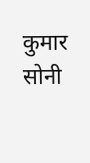कुमार सोनी